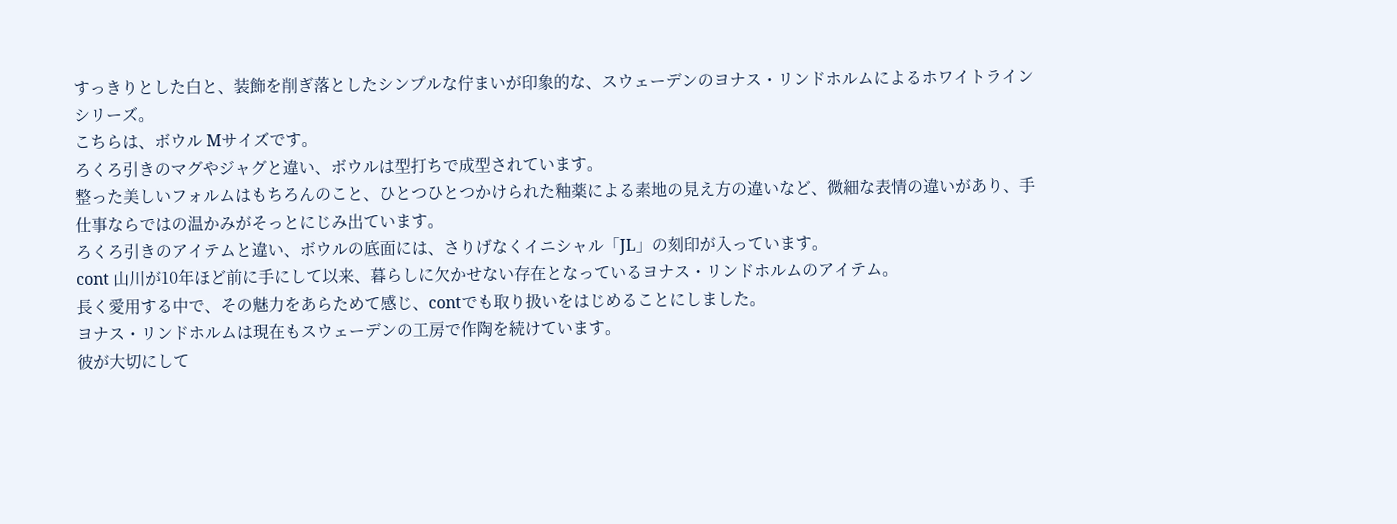すっきりとした白と、装飾を削ぎ落としたシンプルな佇まいが印象的な、スウェーデンのヨナス・リンドホルムによるホワイトラインシリーズ。
こちらは、ボウル Mサイズです。
ろくろ引きのマグやジャグと違い、ボウルは型打ちで成型されています。
整った美しいフォルムはもちろんのこと、ひとつひとつかけられた釉薬による素地の見え方の違いなど、微細な表情の違いがあり、手仕事ならではの温かみがそっとにじみ出ています。
ろくろ引きのアイテムと違い、ボウルの底面には、さりげなくイニシャル「JL」の刻印が入っています。
cont 山川が10年ほど前に手にして以来、暮らしに欠かせない存在となっているヨナス・リンドホルムのアイテム。
長く愛用する中で、その魅力をあらためて感じ、contでも取り扱いをはじめることにしました。
ヨナス・リンドホルムは現在もスウェーデンの工房で作陶を続けています。
彼が大切にして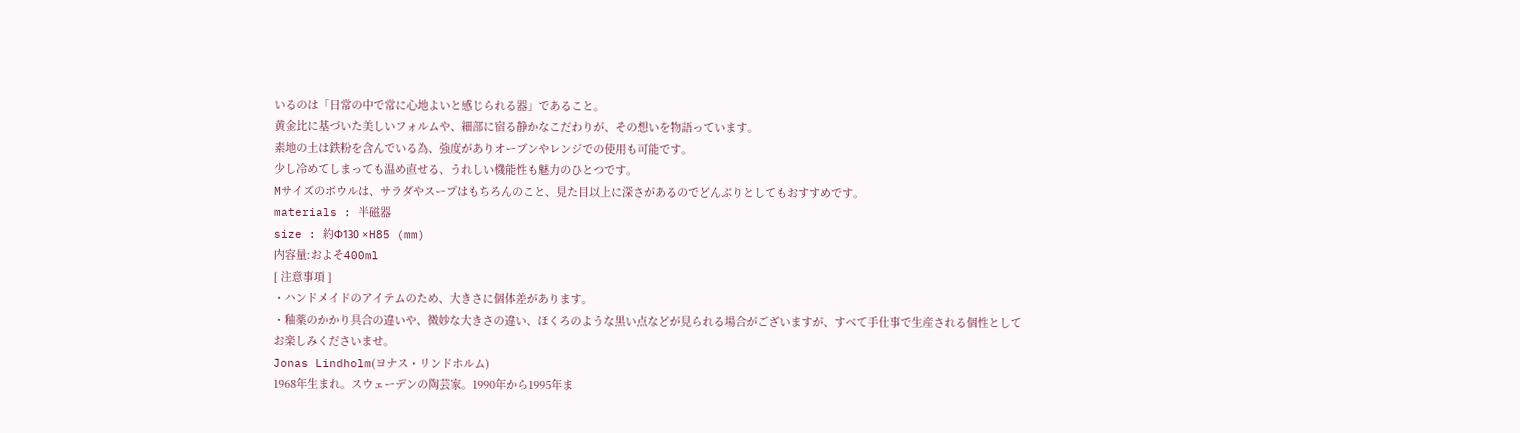いるのは「日常の中で常に心地よいと感じられる器」であること。
黄金比に基づいた美しいフォルムや、細部に宿る静かなこだわりが、その想いを物語っています。
素地の土は鉄粉を含んでいる為、強度がありオーブンやレンジでの使用も可能です。
少し冷めてしまっても温め直せる、うれしい機能性も魅力のひとつです。
Mサイズのボウルは、サラダやスープはもちろんのこと、見た目以上に深さがあるのでどんぶりとしてもおすすめです。
materials : 半磁器
size : 約Φ130 ×H85 (mm)
内容量:およそ400ml
[ 注意事項 ]
・ハンドメイドのアイテムのため、大きさに個体差があります。
・釉薬のかかり具合の違いや、微妙な大きさの違い、ほくろのような黒い点などが見られる場合がございますが、すべて手仕事で生産される個性としてお楽しみくださいませ。
Jonas Lindholm(ヨナス・リンドホルム)
1968年生まれ。スウェーデンの陶芸家。1990年から1995年ま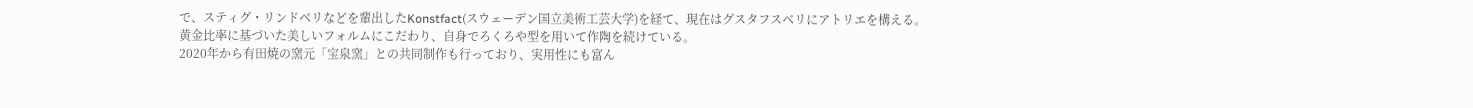で、スティグ・リンドベリなどを輩出したKonstfact(スウェーデン国立美術工芸大学)を経て、現在はグスタフスベリにアトリエを構える。
黄金比率に基づいた美しいフォルムにこだわり、自身でろくろや型を用いて作陶を続けている。
2020年から有田焼の窯元「宝泉窯」との共同制作も行っており、実用性にも富ん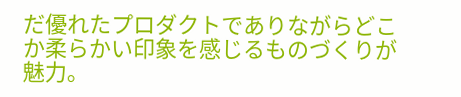だ優れたプロダクトでありながらどこか柔らかい印象を感じるものづくりが魅力。